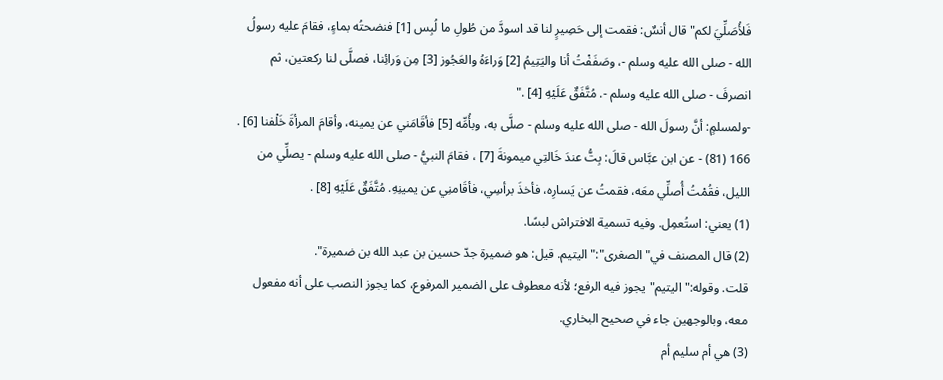فَلأُصَلِّيَ لكم"قال أنسٌ: فقمت إلى حَصِيرٍ لنا قد اسودَّ من طُولِ ما لُبِس [1] فنضحتُه بماءٍ، فقامَ عليه رسولُ الله - صلى الله عليه وسلم -، وصَفَفْتُ أنا واليَتِيمُ [2] وَراءَهُ والعَجُوز [3] مِن وَرائِنا، فصلَّى لنا ركعتين، ثم انصرفَ - صلى الله عليه وسلم -. مُتَّفَقٌ عَلَيْهِ [4] ."
-ولمسلمٍ: أنَّ رسولَ الله - صلى الله عليه وسلم - صلَّى به، وبأُمِّه [5] فأقَامَني عن يمينه، وأقامَ المرأةَ خَلْفنا [6] .
166 (81) - عن ابن عبَّاس قالَ: بِتُّ عندَ خَالتِي ميمونةَ [7] ، فقامَ النبيُّ - صلى الله عليه وسلم - يصلِّي من الليل، فقُمْتُ أُصلِّي معَه، فقمتُ عن يَسارِه، فأخذَ برأسِي، فأقَامنِي عن يمينِهِ. مُتَّفَقٌ عَلَيْهِ [8] .
(1) يعني: استُعمِل. وفيه تسمية الافتراش لبسًا.
(2) قال المصنف في"الصغرى":"اليتيم. قيل: هو ضميرة جدّ حسين بن عبد الله بن ضميرة".
قلت. وقوله:"اليتيم"يجوز فيه الرفع؛ لأنه معطوف على الضمير المرفوع، كما يجوز النصب على أنه مفعول معه، وبالوجهين جاء في صحيح البخاري.
(3) هي أم سليم أم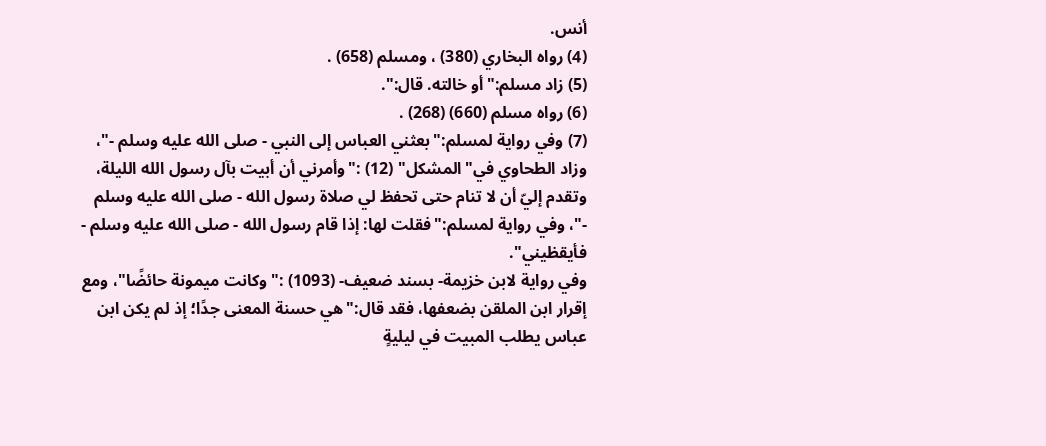أنس.
(4) رواه البخاري (380) ، ومسلم (658) .
(5) زاد مسلم:"أو خالته. قال:".
(6) رواه مسلم (660) (268) .
(7) وفي رواية لمسلم:"بعثني العباس إلى النبي - صلى الله عليه وسلم -"، وزاد الطحاوي في"المشكل" (12) :"وأمرني أن أبيت بآل رسول الله الليلة، وتقدم إليّ أن لا تنام حتى تحفظ لي صلاة رسول الله - صلى الله عليه وسلم -"، وفي رواية لمسلم:"فقلت لها: إذا قام رسول الله - صلى الله عليه وسلم - فأيقظيني".
وفي رواية لابن خزيمة- بسند ضعيف- (1093) :"وكانت ميمونة حائضًا"، ومع إقرار ابن الملقن بضعفها، فقد قال:"هي حسنة المعنى جدًا؛ إذ لم يكن ابن عباس يطلب المبيت في ليليةٍ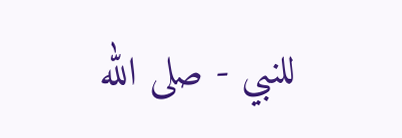للنبي - صلى الله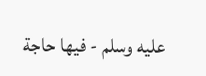عليه وسلم - فيها حاجة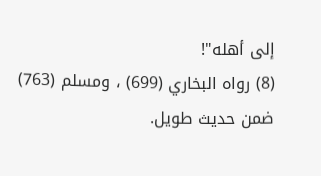إلى أهله"!
(8) رواه البخاري (699) ، ومسلم (763) ضمن حديث طويل.